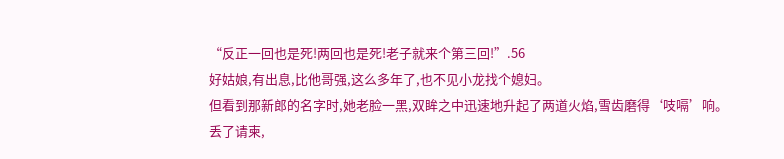“反正一回也是死!两回也是死!老子就来个第三回!”.56
好姑娘,有出息,比他哥强,这么多年了,也不见小龙找个媳妇。
但看到那新郎的名字时,她老脸一黑,双眸之中迅速地升起了两道火焰,雪齿磨得‘吱嗝’响。
丢了请柬,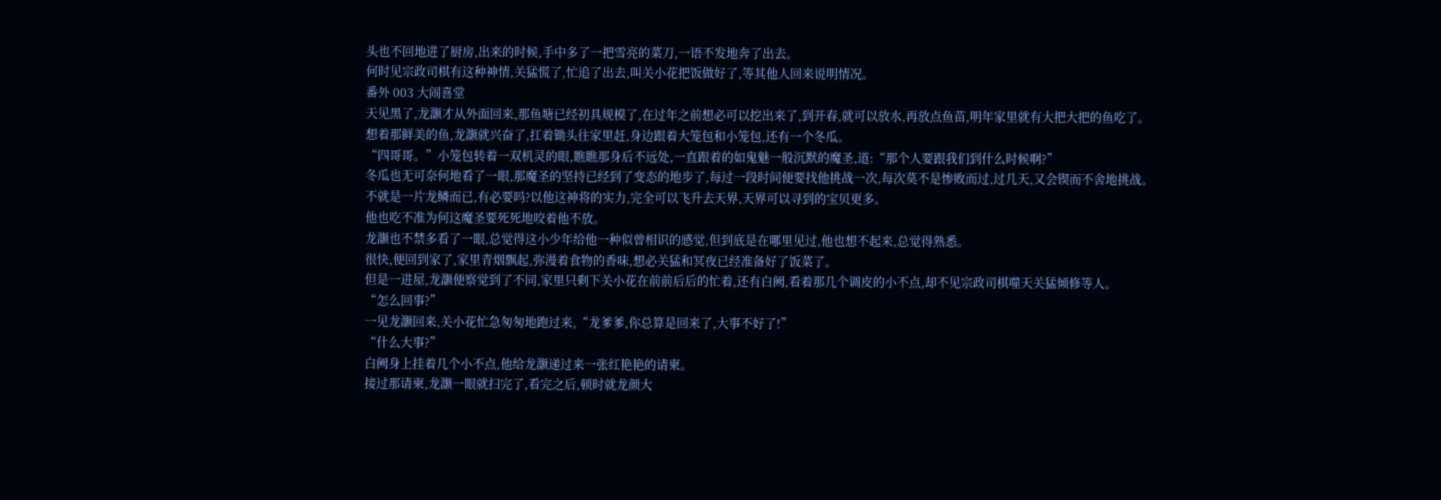头也不回地进了厨房,出来的时候,手中多了一把雪亮的菜刀,一语不发地奔了出去。
何时见宗政司棋有这种神情,关猛慌了,忙追了出去,叫关小花把饭做好了,等其他人回来说明情况。
番外 003 大闹喜堂
天见黑了,龙灏才从外面回来,那鱼塘已经初具规模了,在过年之前想必可以挖出来了,到开春,就可以放水,再放点鱼苗,明年家里就有大把大把的鱼吃了。
想着那鲜美的鱼,龙灏就兴奋了,扛着锄头往家里赶,身边跟着大笼包和小笼包,还有一个冬瓜。
“四哥哥。”小笼包转着一双机灵的眼,瞧瞧那身后不远处,一直跟着的如鬼魅一般沉默的魔圣,道:“那个人要跟我们到什么时候啊?”
冬瓜也无可奈何地看了一眼,那魔圣的坚持已经到了变态的地步了,每过一段时间便要找他挑战一次,每次莫不是惨败而过,过几天,又会锲而不舍地挑战。
不就是一片龙鳞而已,有必要吗?以他这神将的实力,完全可以飞升去天界,天界可以寻到的宝贝更多。
他也吃不准为何这魔圣要死死地咬着他不放。
龙灏也不禁多看了一眼,总觉得这小少年给他一种似曾相识的感觉,但到底是在哪里见过,他也想不起来,总觉得熟悉。
很快,便回到家了,家里青烟飘起,弥漫着食物的香味,想必关猛和冥夜已经准备好了饭菜了。
但是一进屋,龙灏便察觉到了不同,家里只剩下关小花在前前后后的忙着,还有白阙,看着那几个调皮的小不点,却不见宗政司棋噬天关猛倾修等人。
“怎么回事?”
一见龙灏回来,关小花忙急匆匆地跑过来,“龙爹爹,你总算是回来了,大事不好了!”
“什么大事?”
白阙身上挂着几个小不点,他给龙灏递过来一张红艳艳的请柬。
接过那请柬,龙灏一眼就扫完了,看完之后,顿时就龙颜大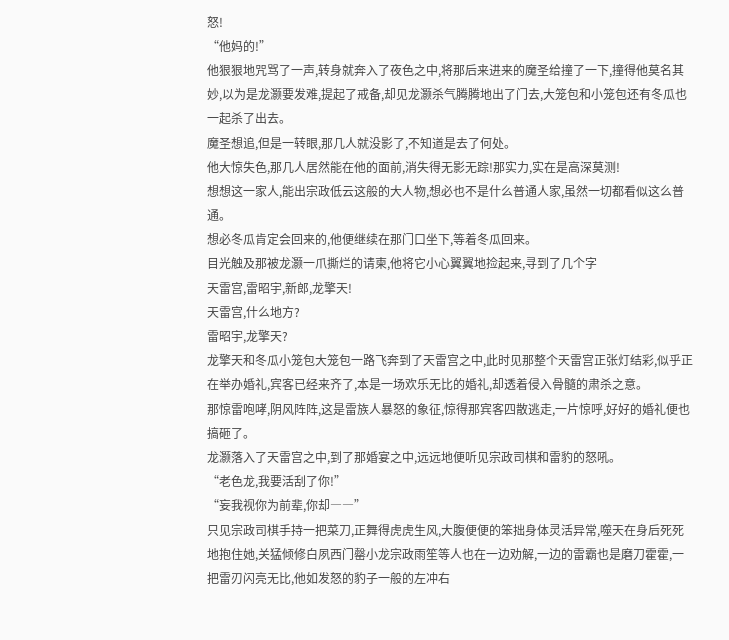怒!
“他妈的!”
他狠狠地咒骂了一声,转身就奔入了夜色之中,将那后来进来的魔圣给撞了一下,撞得他莫名其妙,以为是龙灏要发难,提起了戒备,却见龙灏杀气腾腾地出了门去,大笼包和小笼包还有冬瓜也一起杀了出去。
魔圣想追,但是一转眼,那几人就没影了,不知道是去了何处。
他大惊失色,那几人居然能在他的面前,消失得无影无踪!那实力,实在是高深莫测!
想想这一家人,能出宗政低云这般的大人物,想必也不是什么普通人家,虽然一切都看似这么普通。
想必冬瓜肯定会回来的,他便继续在那门口坐下,等着冬瓜回来。
目光触及那被龙灏一爪撕烂的请柬,他将它小心翼翼地捡起来,寻到了几个字
天雷宫,雷昭宇,新郎,龙擎天!
天雷宫,什么地方?
雷昭宇,龙擎天?
龙擎天和冬瓜小笼包大笼包一路飞奔到了天雷宫之中,此时见那整个天雷宫正张灯结彩,似乎正在举办婚礼,宾客已经来齐了,本是一场欢乐无比的婚礼,却透着侵入骨髓的肃杀之意。
那惊雷咆哮,阴风阵阵,这是雷族人暴怒的象征,惊得那宾客四散逃走,一片惊呼,好好的婚礼便也搞砸了。
龙灏落入了天雷宫之中,到了那婚宴之中,远远地便听见宗政司棋和雷豹的怒吼。
“老色龙,我要活刮了你!”
“妄我视你为前辈,你却――”
只见宗政司棋手持一把菜刀,正舞得虎虎生风,大腹便便的笨拙身体灵活异常,噬天在身后死死地抱住她,关猛倾修白夙西门罄小龙宗政雨笙等人也在一边劝解,一边的雷霸也是磨刀霍霍,一把雷刃闪亮无比,他如发怒的豹子一般的左冲右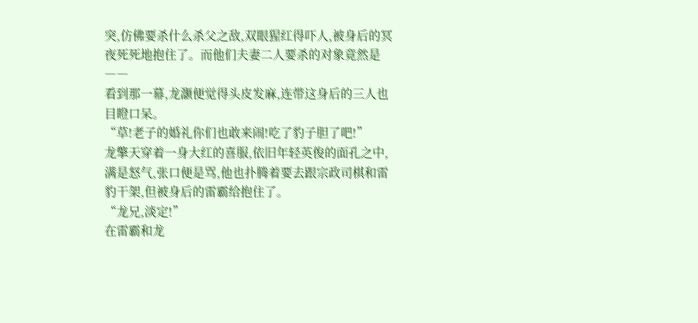突,仿佛要杀什么杀父之敌,双眼猩红得吓人,被身后的冥夜死死地抱住了。而他们夫妻二人要杀的对象竟然是――
看到那一幕,龙灏便觉得头皮发麻,连带这身后的三人也目瞪口呆。
“草!老子的婚礼你们也敢来闹!吃了豹子胆了吧!”
龙擎天穿着一身大红的喜服,依旧年轻英俊的面孔之中,满是怒气,张口便是骂,他也扑腾着要去跟宗政司棋和雷豹干架,但被身后的雷霸给抱住了。
“龙兄,淡定!”
在雷霸和龙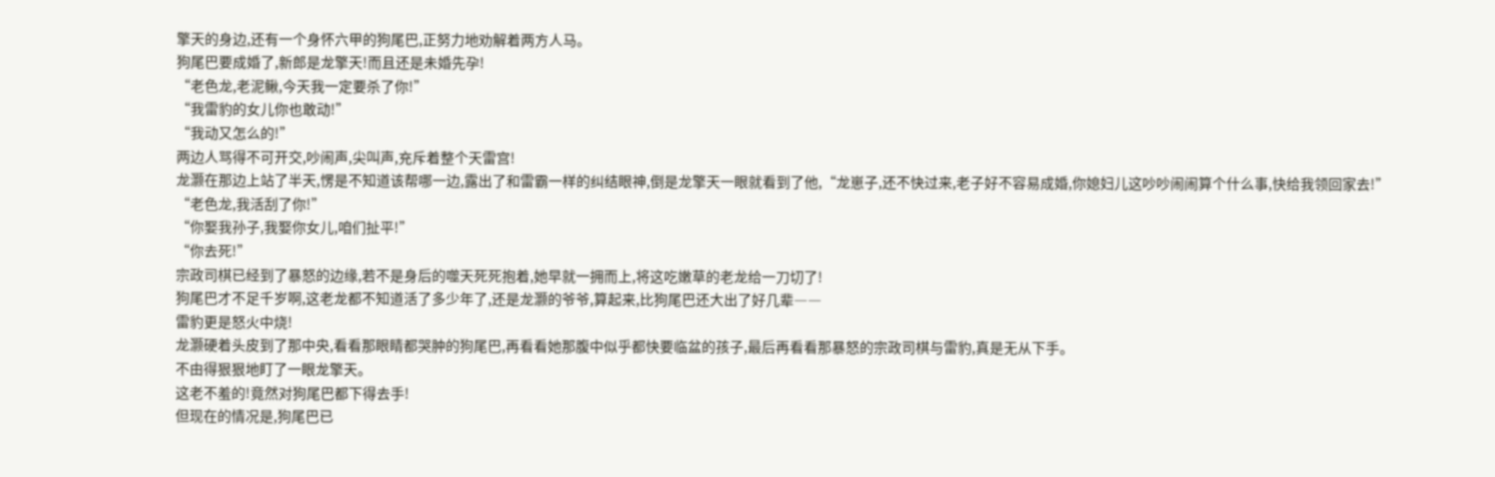擎天的身边,还有一个身怀六甲的狗尾巴,正努力地劝解着两方人马。
狗尾巴要成婚了,新郎是龙擎天!而且还是未婚先孕!
“老色龙,老泥鳅,今天我一定要杀了你!”
“我雷豹的女儿你也敢动!”
“我动又怎么的!”
两边人骂得不可开交,吵闹声,尖叫声,充斥着整个天雷宫!
龙灏在那边上站了半天,愣是不知道该帮哪一边,露出了和雷霸一样的纠结眼神,倒是龙擎天一眼就看到了他,“龙崽子,还不快过来,老子好不容易成婚,你媳妇儿这吵吵闹闹算个什么事,快给我领回家去!”
“老色龙,我活刮了你!”
“你娶我孙子,我娶你女儿,咱们扯平!”
“你去死!”
宗政司棋已经到了暴怒的边缘,若不是身后的噬天死死抱着,她早就一拥而上,将这吃嫩草的老龙给一刀切了!
狗尾巴才不足千岁啊,这老龙都不知道活了多少年了,还是龙灏的爷爷,算起来,比狗尾巴还大出了好几辈――
雷豹更是怒火中烧!
龙灏硬着头皮到了那中央,看看那眼睛都哭肿的狗尾巴,再看看她那腹中似乎都快要临盆的孩子,最后再看看那暴怒的宗政司棋与雷豹,真是无从下手。
不由得狠狠地盯了一眼龙擎天。
这老不羞的!竟然对狗尾巴都下得去手!
但现在的情况是,狗尾巴已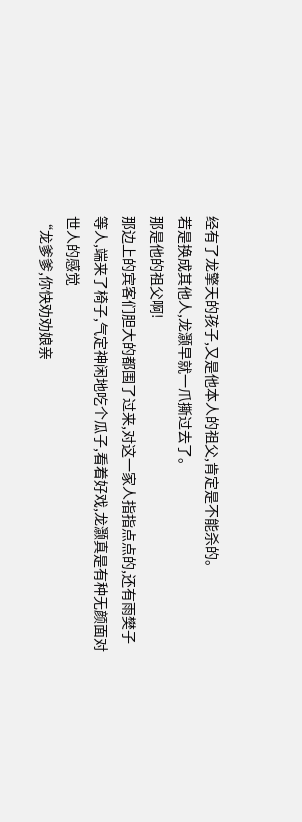经有了龙擎天的孩子,又是他本人的祖父,肯定是不能杀的。
若是换成其他人,龙灏早就一爪撕过去了。
那是他的祖父啊!
那边上的宾客们胆大的都围了过来,对这一家人指指点点的,还有雨樊子等人,端来了椅子,气定神闲地吃个瓜子,看着好戏,龙灏真是有种无颜面对世人的感觉
“龙爹爹,你快劝劝娘亲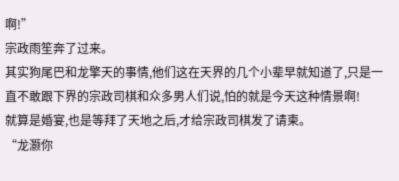啊!”
宗政雨笙奔了过来。
其实狗尾巴和龙擎天的事情,他们这在天界的几个小辈早就知道了,只是一直不敢跟下界的宗政司棋和众多男人们说,怕的就是今天这种情景啊!
就算是婚宴,也是等拜了天地之后,才给宗政司棋发了请柬。
“龙灏你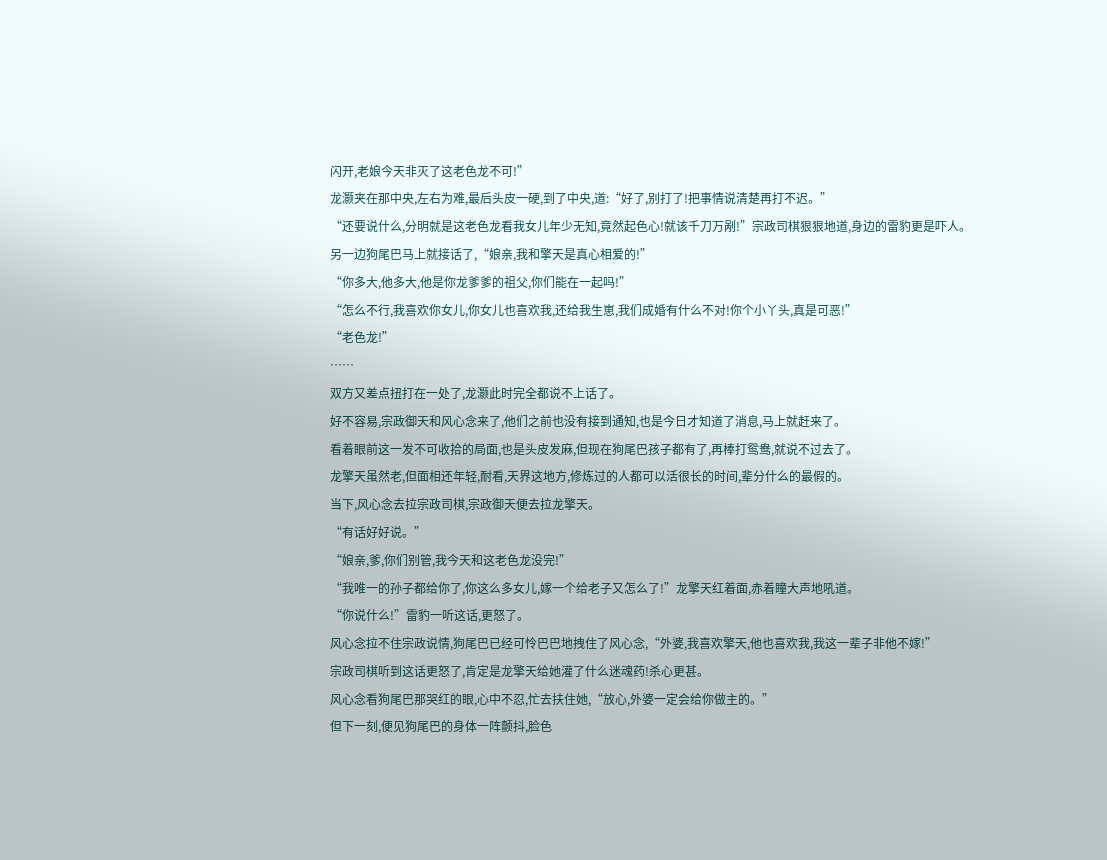闪开,老娘今天非灭了这老色龙不可!”
龙灏夹在那中央,左右为难,最后头皮一硬,到了中央,道:“好了,别打了!把事情说清楚再打不迟。”
“还要说什么,分明就是这老色龙看我女儿年少无知,竟然起色心!就该千刀万剐!”宗政司棋狠狠地道,身边的雷豹更是吓人。
另一边狗尾巴马上就接话了,“娘亲,我和擎天是真心相爱的!”
“你多大,他多大,他是你龙爹爹的祖父,你们能在一起吗!”
“怎么不行,我喜欢你女儿,你女儿也喜欢我,还给我生崽,我们成婚有什么不对!你个小丫头,真是可恶!”
“老色龙!”
……
双方又差点扭打在一处了,龙灏此时完全都说不上话了。
好不容易,宗政御天和风心念来了,他们之前也没有接到通知,也是今日才知道了消息,马上就赶来了。
看着眼前这一发不可收拾的局面,也是头皮发麻,但现在狗尾巴孩子都有了,再棒打鸳鸯,就说不过去了。
龙擎天虽然老,但面相还年轻,耐看,天界这地方,修炼过的人都可以活很长的时间,辈分什么的最假的。
当下,风心念去拉宗政司棋,宗政御天便去拉龙擎天。
“有话好好说。”
“娘亲,爹,你们别管,我今天和这老色龙没完!”
“我唯一的孙子都给你了,你这么多女儿,嫁一个给老子又怎么了!”龙擎天红着面,赤着瞳大声地吼道。
“你说什么!”雷豹一听这话,更怒了。
风心念拉不住宗政说情,狗尾巴已经可怜巴巴地拽住了风心念,“外婆,我喜欢擎天,他也喜欢我,我这一辈子非他不嫁!”
宗政司棋听到这话更怒了,肯定是龙擎天给她灌了什么迷魂药!杀心更甚。
风心念看狗尾巴那哭红的眼,心中不忍,忙去扶住她,“放心,外婆一定会给你做主的。”
但下一刻,便见狗尾巴的身体一阵颤抖,脸色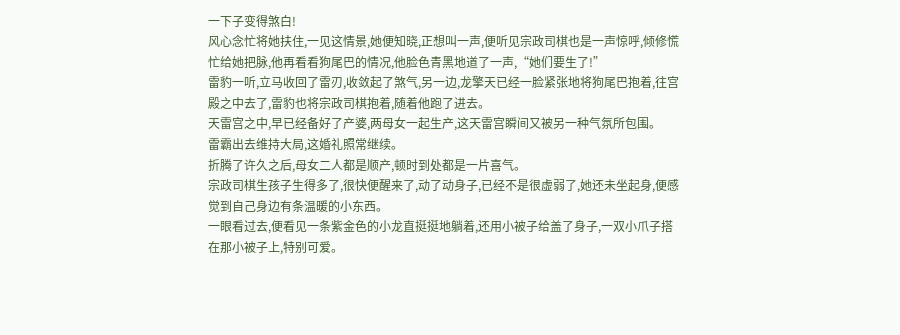一下子变得煞白!
风心念忙将她扶住,一见这情景,她便知晓,正想叫一声,便听见宗政司棋也是一声惊呼,倾修慌忙给她把脉,他再看看狗尾巴的情况,他脸色青黑地道了一声,“她们要生了!”
雷豹一听,立马收回了雷刃,收敛起了煞气,另一边,龙擎天已经一脸紧张地将狗尾巴抱着,往宫殿之中去了,雷豹也将宗政司棋抱着,随着他跑了进去。
天雷宫之中,早已经备好了产婆,两母女一起生产,这天雷宫瞬间又被另一种气氛所包围。
雷霸出去维持大局,这婚礼照常继续。
折腾了许久之后,母女二人都是顺产,顿时到处都是一片喜气。
宗政司棋生孩子生得多了,很快便醒来了,动了动身子,已经不是很虚弱了,她还未坐起身,便感觉到自己身边有条温暖的小东西。
一眼看过去,便看见一条紫金色的小龙直挺挺地躺着,还用小被子给盖了身子,一双小爪子搭在那小被子上,特别可爱。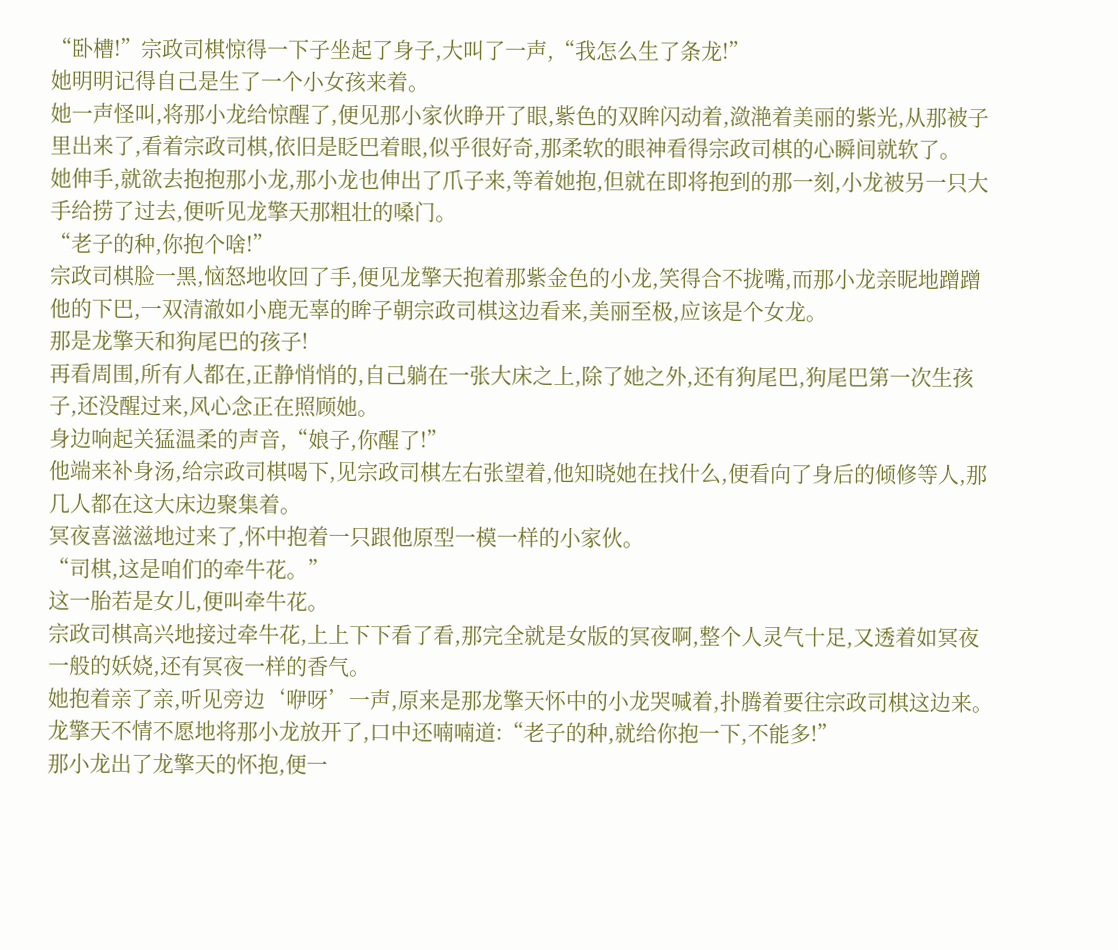“卧槽!”宗政司棋惊得一下子坐起了身子,大叫了一声,“我怎么生了条龙!”
她明明记得自己是生了一个小女孩来着。
她一声怪叫,将那小龙给惊醒了,便见那小家伙睁开了眼,紫色的双眸闪动着,潋滟着美丽的紫光,从那被子里出来了,看着宗政司棋,依旧是眨巴着眼,似乎很好奇,那柔软的眼神看得宗政司棋的心瞬间就软了。
她伸手,就欲去抱抱那小龙,那小龙也伸出了爪子来,等着她抱,但就在即将抱到的那一刻,小龙被另一只大手给捞了过去,便听见龙擎天那粗壮的嗓门。
“老子的种,你抱个啥!”
宗政司棋脸一黑,恼怒地收回了手,便见龙擎天抱着那紫金色的小龙,笑得合不拢嘴,而那小龙亲昵地蹭蹭他的下巴,一双清澈如小鹿无辜的眸子朝宗政司棋这边看来,美丽至极,应该是个女龙。
那是龙擎天和狗尾巴的孩子!
再看周围,所有人都在,正静悄悄的,自己躺在一张大床之上,除了她之外,还有狗尾巴,狗尾巴第一次生孩子,还没醒过来,风心念正在照顾她。
身边响起关猛温柔的声音,“娘子,你醒了!”
他端来补身汤,给宗政司棋喝下,见宗政司棋左右张望着,他知晓她在找什么,便看向了身后的倾修等人,那几人都在这大床边聚集着。
冥夜喜滋滋地过来了,怀中抱着一只跟他原型一模一样的小家伙。
“司棋,这是咱们的牵牛花。”
这一胎若是女儿,便叫牵牛花。
宗政司棋高兴地接过牵牛花,上上下下看了看,那完全就是女版的冥夜啊,整个人灵气十足,又透着如冥夜一般的妖娆,还有冥夜一样的香气。
她抱着亲了亲,听见旁边‘咿呀’一声,原来是那龙擎天怀中的小龙哭喊着,扑腾着要往宗政司棋这边来。
龙擎天不情不愿地将那小龙放开了,口中还喃喃道:“老子的种,就给你抱一下,不能多!”
那小龙出了龙擎天的怀抱,便一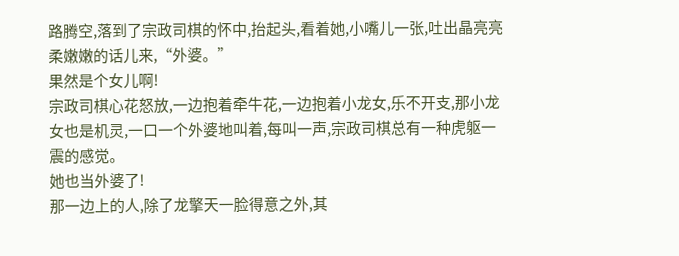路腾空,落到了宗政司棋的怀中,抬起头,看着她,小嘴儿一张,吐出晶亮亮柔嫩嫩的话儿来,“外婆。”
果然是个女儿啊!
宗政司棋心花怒放,一边抱着牵牛花,一边抱着小龙女,乐不开支,那小龙女也是机灵,一口一个外婆地叫着,每叫一声,宗政司棋总有一种虎躯一震的感觉。
她也当外婆了!
那一边上的人,除了龙擎天一脸得意之外,其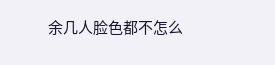余几人脸色都不怎么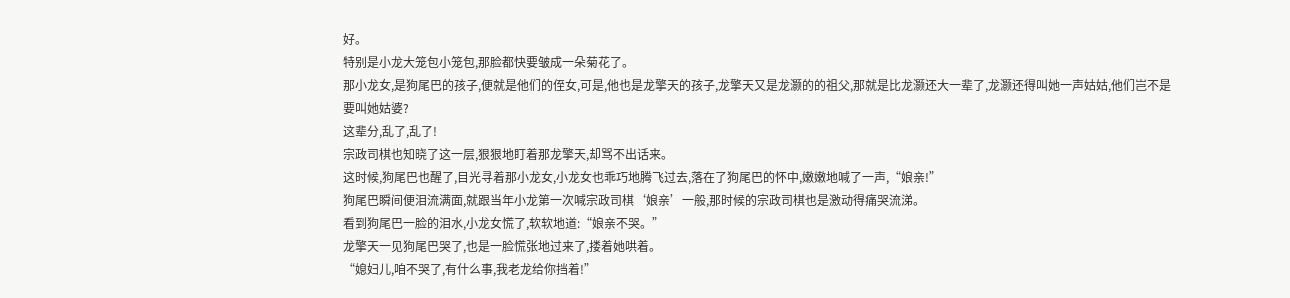好。
特别是小龙大笼包小笼包,那脸都快要皱成一朵菊花了。
那小龙女,是狗尾巴的孩子,便就是他们的侄女,可是,他也是龙擎天的孩子,龙擎天又是龙灏的的祖父,那就是比龙灏还大一辈了,龙灏还得叫她一声姑姑,他们岂不是要叫她姑婆?
这辈分,乱了,乱了!
宗政司棋也知晓了这一层,狠狠地盯着那龙擎天,却骂不出话来。
这时候,狗尾巴也醒了,目光寻着那小龙女,小龙女也乖巧地腾飞过去,落在了狗尾巴的怀中,嫩嫩地喊了一声,“娘亲!”
狗尾巴瞬间便泪流满面,就跟当年小龙第一次喊宗政司棋‘娘亲’一般,那时候的宗政司棋也是激动得痛哭流涕。
看到狗尾巴一脸的泪水,小龙女慌了,软软地道:“娘亲不哭。”
龙擎天一见狗尾巴哭了,也是一脸慌张地过来了,搂着她哄着。
“媳妇儿,咱不哭了,有什么事,我老龙给你挡着!”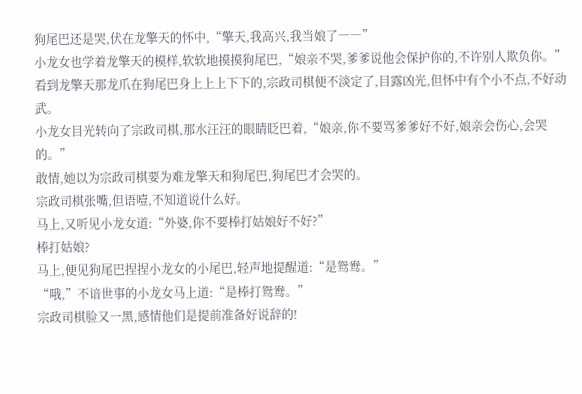狗尾巴还是哭,伏在龙擎天的怀中,“擎天,我高兴,我当娘了――”
小龙女也学着龙擎天的模样,软软地摸摸狗尾巴,“娘亲不哭,爹爹说他会保护你的,不许别人欺负你。”
看到龙擎天那龙爪在狗尾巴身上上上下下的,宗政司棋便不淡定了,目露凶光,但怀中有个小不点,不好动武。
小龙女目光转向了宗政司棋,那水汪汪的眼睛眨巴着,“娘亲,你不要骂爹爹好不好,娘亲会伤心,会哭的。”
敢情,她以为宗政司棋要为难龙擎天和狗尾巴,狗尾巴才会哭的。
宗政司棋张嘴,但语噎,不知道说什么好。
马上,又听见小龙女道:“外婆,你不要棒打姑娘好不好?”
棒打姑娘?
马上,便见狗尾巴捏捏小龙女的小尾巴,轻声地提醒道:“是鸳鸯。”
“哦,”不谙世事的小龙女马上道:“是棒打鸳鸯。”
宗政司棋脸又一黑,感情他们是提前准备好说辞的!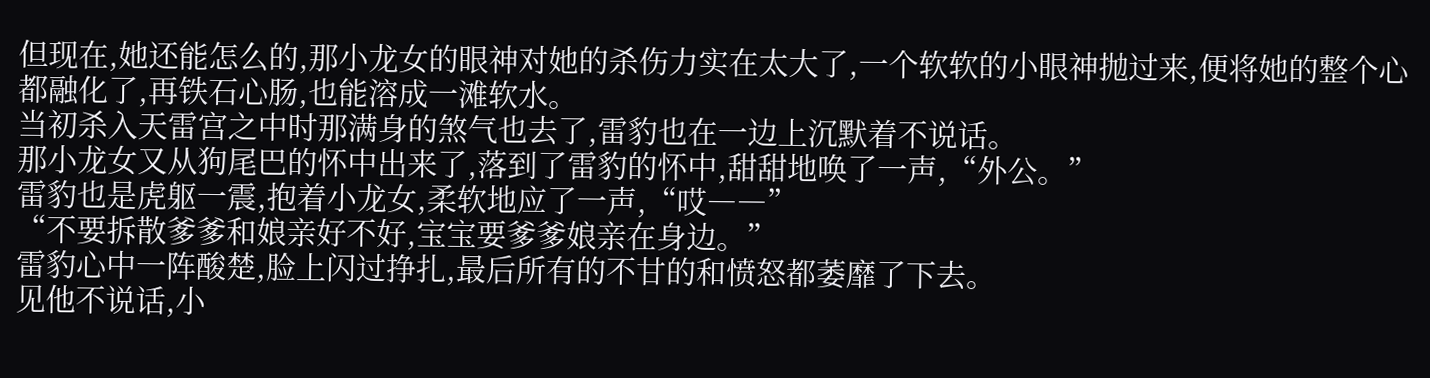但现在,她还能怎么的,那小龙女的眼神对她的杀伤力实在太大了,一个软软的小眼神抛过来,便将她的整个心都融化了,再铁石心肠,也能溶成一滩软水。
当初杀入天雷宫之中时那满身的煞气也去了,雷豹也在一边上沉默着不说话。
那小龙女又从狗尾巴的怀中出来了,落到了雷豹的怀中,甜甜地唤了一声,“外公。”
雷豹也是虎躯一震,抱着小龙女,柔软地应了一声,“哎――”
“不要拆散爹爹和娘亲好不好,宝宝要爹爹娘亲在身边。”
雷豹心中一阵酸楚,脸上闪过挣扎,最后所有的不甘的和愤怒都萎靡了下去。
见他不说话,小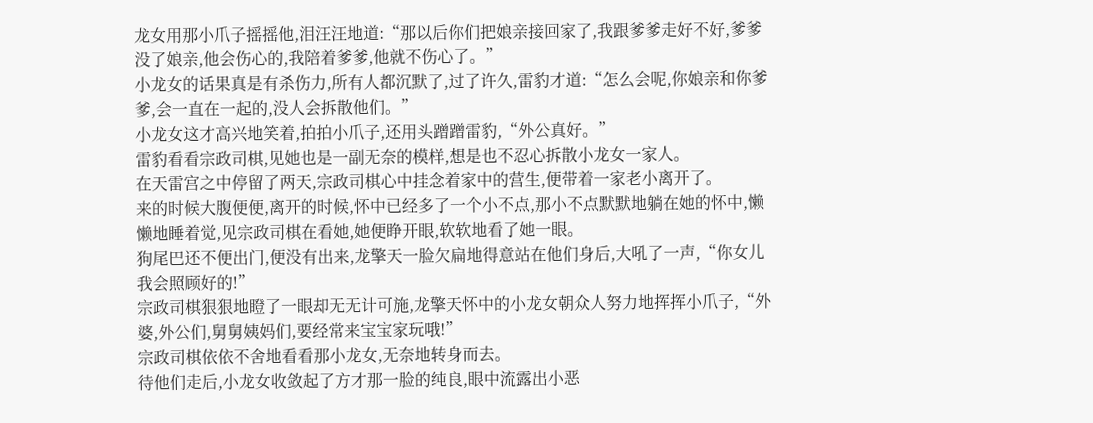龙女用那小爪子摇摇他,泪汪汪地道:“那以后你们把娘亲接回家了,我跟爹爹走好不好,爹爹没了娘亲,他会伤心的,我陪着爹爹,他就不伤心了。”
小龙女的话果真是有杀伤力,所有人都沉默了,过了许久,雷豹才道:“怎么会呢,你娘亲和你爹爹,会一直在一起的,没人会拆散他们。”
小龙女这才高兴地笑着,拍拍小爪子,还用头蹭蹭雷豹,“外公真好。”
雷豹看看宗政司棋,见她也是一副无奈的模样,想是也不忍心拆散小龙女一家人。
在天雷宫之中停留了两天,宗政司棋心中挂念着家中的营生,便带着一家老小离开了。
来的时候大腹便便,离开的时候,怀中已经多了一个小不点,那小不点默默地躺在她的怀中,懒懒地睡着觉,见宗政司棋在看她,她便睁开眼,软软地看了她一眼。
狗尾巴还不便出门,便没有出来,龙擎天一脸欠扁地得意站在他们身后,大吼了一声,“你女儿我会照顾好的!”
宗政司棋狠狠地瞪了一眼却无无计可施,龙擎天怀中的小龙女朝众人努力地挥挥小爪子,“外婆,外公们,舅舅姨妈们,要经常来宝宝家玩哦!”
宗政司棋依依不舍地看看那小龙女,无奈地转身而去。
待他们走后,小龙女收敛起了方才那一脸的纯良,眼中流露出小恶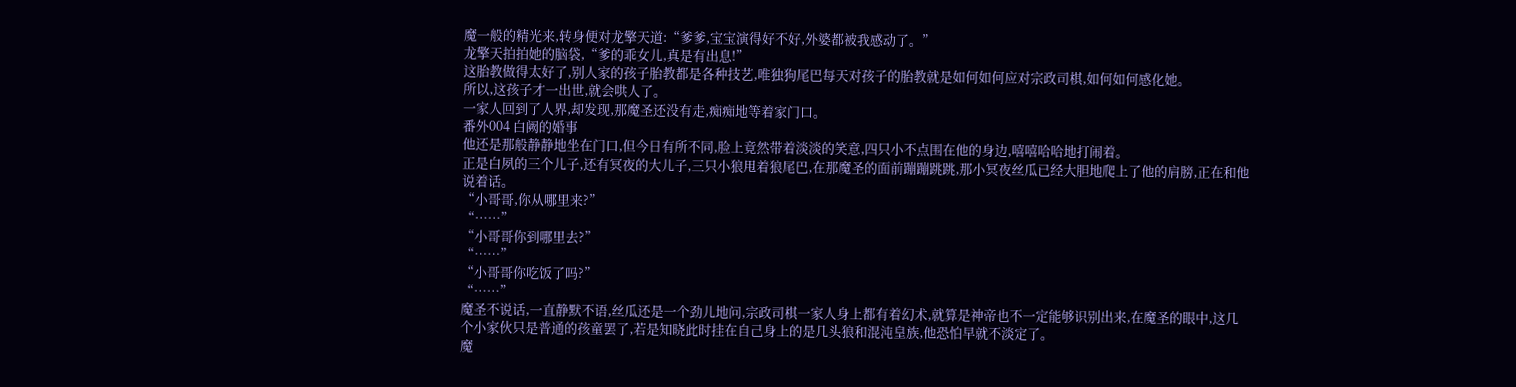魔一般的精光来,转身便对龙擎天道:“爹爹,宝宝演得好不好,外婆都被我感动了。”
龙擎天拍拍她的脑袋,“爹的乖女儿,真是有出息!”
这胎教做得太好了,别人家的孩子胎教都是各种技艺,唯独狗尾巴每天对孩子的胎教就是如何如何应对宗政司棋,如何如何感化她。
所以,这孩子才一出世,就会哄人了。
一家人回到了人界,却发现,那魔圣还没有走,痴痴地等着家门口。
番外004 白阙的婚事
他还是那般静静地坐在门口,但今日有所不同,脸上竟然带着淡淡的笑意,四只小不点围在他的身边,嘻嘻哈哈地打闹着。
正是白夙的三个儿子,还有冥夜的大儿子,三只小狼甩着狼尾巴,在那魔圣的面前蹦蹦跳跳,那小冥夜丝瓜已经大胆地爬上了他的肩膀,正在和他说着话。
“小哥哥,你从哪里来?”
“……”
“小哥哥你到哪里去?”
“……”
“小哥哥你吃饭了吗?”
“……”
魔圣不说话,一直静默不语,丝瓜还是一个劲儿地问,宗政司棋一家人身上都有着幻术,就算是神帝也不一定能够识别出来,在魔圣的眼中,这几个小家伙只是普通的孩童罢了,若是知晓此时挂在自己身上的是几头狼和混沌皇族,他恐怕早就不淡定了。
魔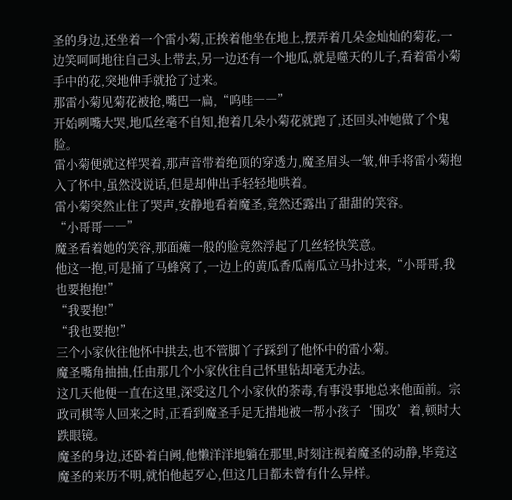圣的身边,还坐着一个雷小菊,正挨着他坐在地上,摆弄着几朵金灿灿的菊花,一边笑呵呵地往自己头上带去,另一边还有一个地瓜,就是噬天的儿子,看着雷小菊手中的花,突地伸手就抢了过来。
那雷小菊见菊花被抢,嘴巴一扁,“呜哇――”
开始咧嘴大哭,地瓜丝毫不自知,抱着几朵小菊花就跑了,还回头冲她做了个鬼脸。
雷小菊便就这样哭着,那声音带着绝顶的穿透力,魔圣眉头一皱,伸手将雷小菊抱入了怀中,虽然没说话,但是却伸出手轻轻地哄着。
雷小菊突然止住了哭声,安静地看着魔圣,竟然还露出了甜甜的笑容。
“小哥哥――”
魔圣看着她的笑容,那面瘫一般的脸竟然浮起了几丝轻快笑意。
他这一抱,可是捅了马蜂窝了,一边上的黄瓜香瓜南瓜立马扑过来,“小哥哥,我也要抱抱!”
“我要抱!”
“我也要抱!”
三个小家伙往他怀中拱去,也不管脚丫子踩到了他怀中的雷小菊。
魔圣嘴角抽抽,任由那几个小家伙往自己怀里钻却毫无办法。
这几天他便一直在这里,深受这几个小家伙的荼毒,有事没事地总来他面前。宗政司棋等人回来之时,正看到魔圣手足无措地被一帮小孩子‘围攻’着,顿时大跌眼镜。
魔圣的身边,还卧着白阙,他懒洋洋地躺在那里,时刻注视着魔圣的动静,毕竟这魔圣的来历不明,就怕他起歹心,但这几日都未曾有什么异样。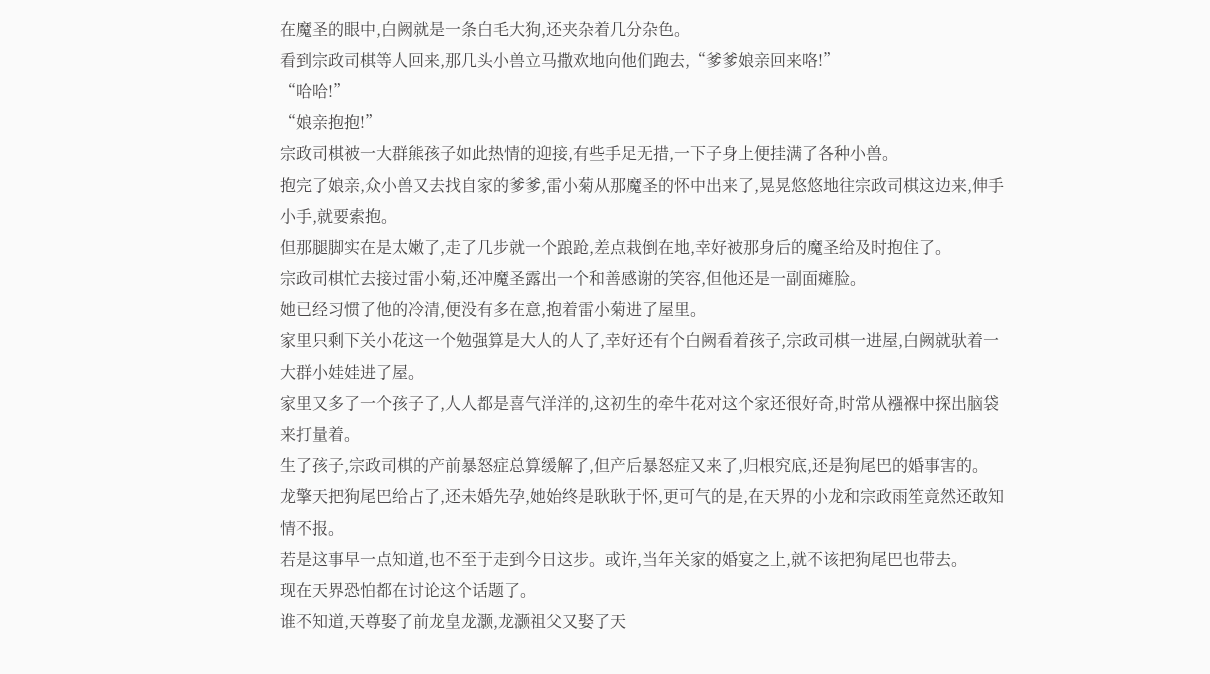在魔圣的眼中,白阙就是一条白毛大狗,还夹杂着几分杂色。
看到宗政司棋等人回来,那几头小兽立马撒欢地向他们跑去,“爹爹娘亲回来咯!”
“哈哈!”
“娘亲抱抱!”
宗政司棋被一大群熊孩子如此热情的迎接,有些手足无措,一下子身上便挂满了各种小兽。
抱完了娘亲,众小兽又去找自家的爹爹,雷小菊从那魔圣的怀中出来了,晃晃悠悠地往宗政司棋这边来,伸手小手,就要索抱。
但那腿脚实在是太嫩了,走了几步就一个踉跄,差点栽倒在地,幸好被那身后的魔圣给及时抱住了。
宗政司棋忙去接过雷小菊,还冲魔圣露出一个和善感谢的笑容,但他还是一副面瘫脸。
她已经习惯了他的冷清,便没有多在意,抱着雷小菊进了屋里。
家里只剩下关小花这一个勉强算是大人的人了,幸好还有个白阙看着孩子,宗政司棋一进屋,白阙就驮着一大群小娃娃进了屋。
家里又多了一个孩子了,人人都是喜气洋洋的,这初生的牵牛花对这个家还很好奇,时常从襁褓中探出脑袋来打量着。
生了孩子,宗政司棋的产前暴怒症总算缓解了,但产后暴怒症又来了,归根究底,还是狗尾巴的婚事害的。
龙擎天把狗尾巴给占了,还未婚先孕,她始终是耿耿于怀,更可气的是,在天界的小龙和宗政雨笙竟然还敢知情不报。
若是这事早一点知道,也不至于走到今日这步。或许,当年关家的婚宴之上,就不该把狗尾巴也带去。
现在天界恐怕都在讨论这个话题了。
谁不知道,天尊娶了前龙皇龙灏,龙灏祖父又娶了天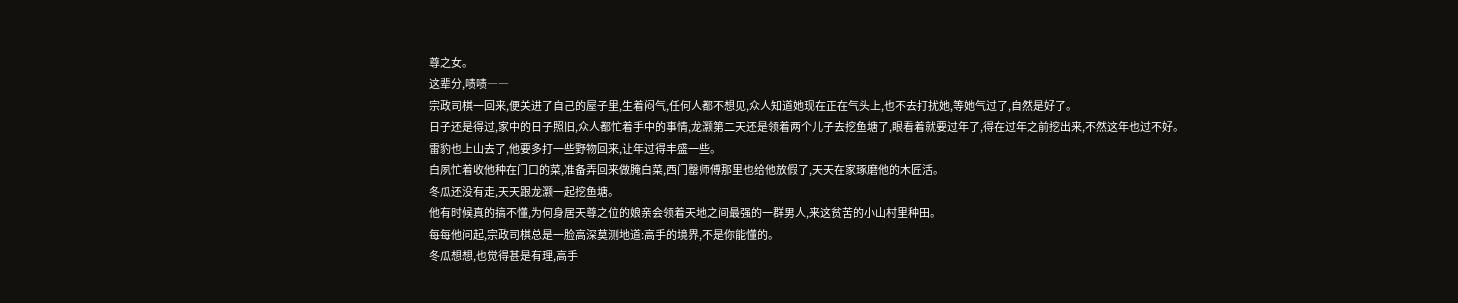尊之女。
这辈分,啧啧――
宗政司棋一回来,便关进了自己的屋子里,生着闷气,任何人都不想见,众人知道她现在正在气头上,也不去打扰她,等她气过了,自然是好了。
日子还是得过,家中的日子照旧,众人都忙着手中的事情,龙灏第二天还是领着两个儿子去挖鱼塘了,眼看着就要过年了,得在过年之前挖出来,不然这年也过不好。
雷豹也上山去了,他要多打一些野物回来,让年过得丰盛一些。
白夙忙着收他种在门口的菜,准备弄回来做腌白菜,西门罄师傅那里也给他放假了,天天在家琢磨他的木匠活。
冬瓜还没有走,天天跟龙灏一起挖鱼塘。
他有时候真的搞不懂,为何身居天尊之位的娘亲会领着天地之间最强的一群男人,来这贫苦的小山村里种田。
每每他问起,宗政司棋总是一脸高深莫测地道:高手的境界,不是你能懂的。
冬瓜想想,也觉得甚是有理,高手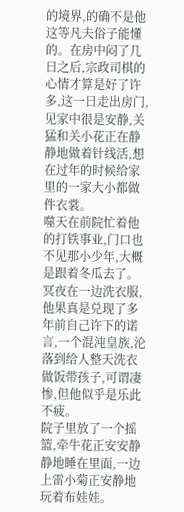的境界,的确不是他这等凡夫俗子能懂的。在房中闷了几日之后,宗政司棋的心情才算是好了许多,这一日走出房门,见家中很是安静,关猛和关小花正在静静地做着针线活,想在过年的时候给家里的一家大小都做件衣裳。
噬天在前院忙着他的打铁事业,门口也不见那小少年,大概是跟着冬瓜去了。
冥夜在一边洗衣服,他果真是兑现了多年前自己许下的诺言,一个混沌皇族,沦落到给人整天洗衣做饭带孩子,可谓凄惨,但他似乎是乐此不疲。
院子里放了一个摇篮,牵牛花正安安静静地睡在里面,一边上雷小菊正安静地玩着布娃娃。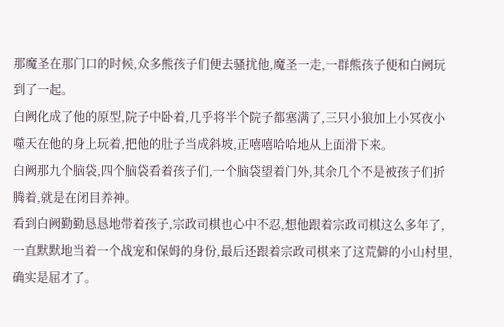那魔圣在那门口的时候,众多熊孩子们便去骚扰他,魔圣一走,一群熊孩子便和白阙玩到了一起。
白阙化成了他的原型,院子中卧着,几乎将半个院子都塞满了,三只小狼加上小冥夜小噬天在他的身上玩着,把他的肚子当成斜坡,正嘻嘻哈哈地从上面滑下来。
白阙那九个脑袋,四个脑袋看着孩子们,一个脑袋望着门外,其余几个不是被孩子们折腾着,就是在闭目养神。
看到白阙勤勤恳恳地带着孩子,宗政司棋也心中不忍,想他跟着宗政司棋这么多年了,一直默默地当着一个战宠和保姆的身份,最后还跟着宗政司棋来了这荒僻的小山村里,确实是屈才了。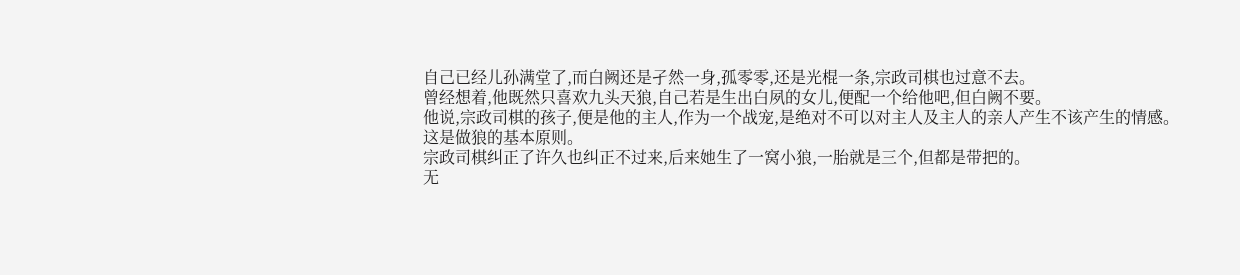自己已经儿孙满堂了,而白阙还是孑然一身,孤零零,还是光棍一条,宗政司棋也过意不去。
曾经想着,他既然只喜欢九头天狼,自己若是生出白夙的女儿,便配一个给他吧,但白阙不要。
他说,宗政司棋的孩子,便是他的主人,作为一个战宠,是绝对不可以对主人及主人的亲人产生不该产生的情感。
这是做狼的基本原则。
宗政司棋纠正了许久也纠正不过来,后来她生了一窝小狼,一胎就是三个,但都是带把的。
无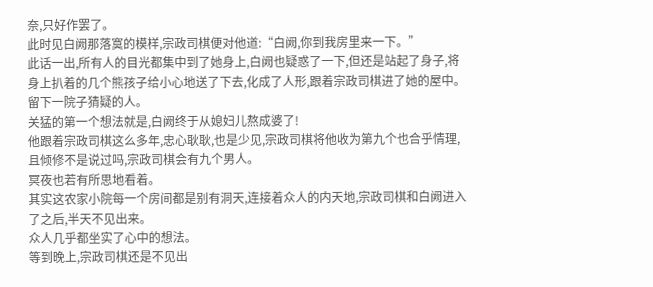奈,只好作罢了。
此时见白阙那落寞的模样,宗政司棋便对他道:“白阙,你到我房里来一下。”
此话一出,所有人的目光都集中到了她身上,白阙也疑惑了一下,但还是站起了身子,将身上扒着的几个熊孩子给小心地送了下去,化成了人形,跟着宗政司棋进了她的屋中。
留下一院子猜疑的人。
关猛的第一个想法就是,白阙终于从媳妇儿熬成婆了!
他跟着宗政司棋这么多年,忠心耿耿,也是少见,宗政司棋将他收为第九个也合乎情理,且倾修不是说过吗,宗政司棋会有九个男人。
冥夜也若有所思地看着。
其实这农家小院每一个房间都是别有洞天,连接着众人的内天地,宗政司棋和白阙进入了之后,半天不见出来。
众人几乎都坐实了心中的想法。
等到晚上,宗政司棋还是不见出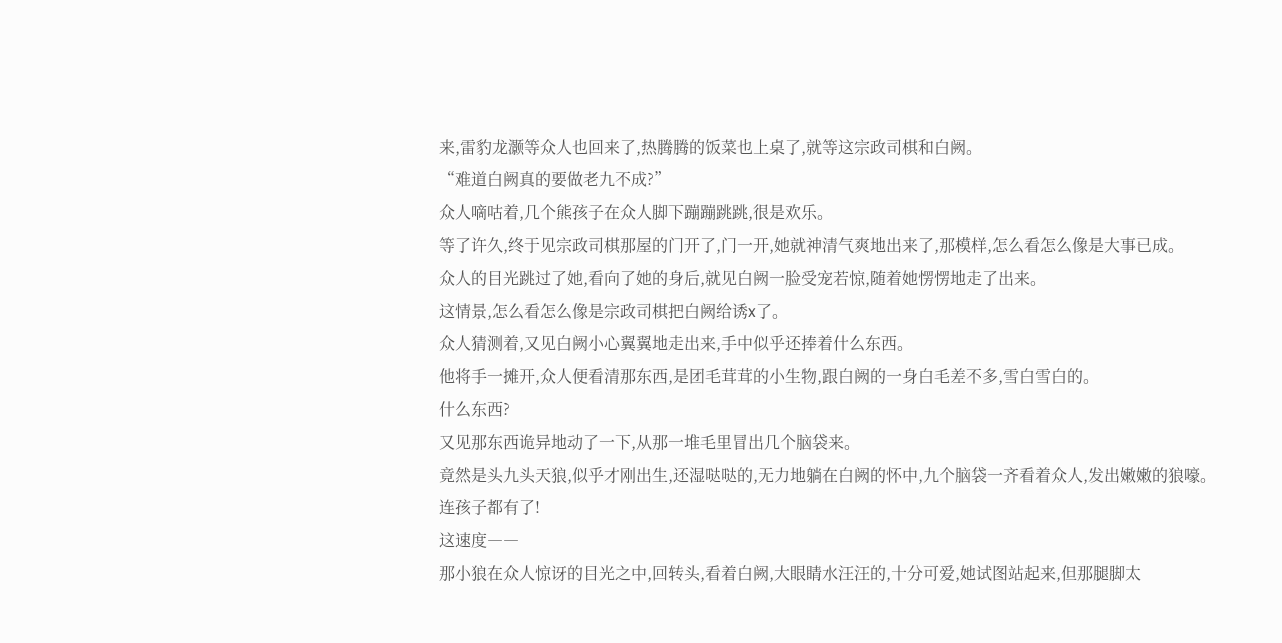来,雷豹龙灏等众人也回来了,热腾腾的饭菜也上桌了,就等这宗政司棋和白阙。
“难道白阙真的要做老九不成?”
众人嘀咕着,几个熊孩子在众人脚下蹦蹦跳跳,很是欢乐。
等了许久,终于见宗政司棋那屋的门开了,门一开,她就神清气爽地出来了,那模样,怎么看怎么像是大事已成。
众人的目光跳过了她,看向了她的身后,就见白阙一脸受宠若惊,随着她愣愣地走了出来。
这情景,怎么看怎么像是宗政司棋把白阙给诱x了。
众人猜测着,又见白阙小心翼翼地走出来,手中似乎还捧着什么东西。
他将手一摊开,众人便看清那东西,是团毛茸茸的小生物,跟白阙的一身白毛差不多,雪白雪白的。
什么东西?
又见那东西诡异地动了一下,从那一堆毛里冒出几个脑袋来。
竟然是头九头天狼,似乎才刚出生,还湿哒哒的,无力地躺在白阙的怀中,九个脑袋一齐看着众人,发出嫩嫩的狼嚎。
连孩子都有了!
这速度――
那小狼在众人惊讶的目光之中,回转头,看着白阙,大眼睛水汪汪的,十分可爱,她试图站起来,但那腿脚太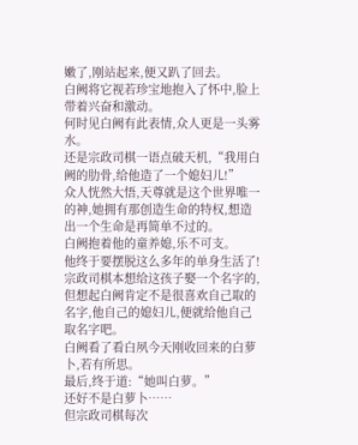嫩了,刚站起来,便又趴了回去。
白阙将它视若珍宝地抱入了怀中,脸上带着兴奋和激动。
何时见白阙有此表情,众人更是一头雾水。
还是宗政司棋一语点破天机,“我用白阙的肋骨,给他造了一个媳妇儿!”
众人恍然大悟,天尊就是这个世界唯一的神,她拥有那创造生命的特权,想造出一个生命是再简单不过的。
白阙抱着他的童养媳,乐不可支。
他终于要摆脱这么多年的单身生活了!
宗政司棋本想给这孩子娶一个名字的,但想起白阙肯定不是很喜欢自己取的名字,他自己的媳妇儿,便就给他自己取名字吧。
白阙看了看白夙今天刚收回来的白萝卜,若有所思。
最后,终于道:“她叫白萝。”
还好不是白萝卜……
但宗政司棋每次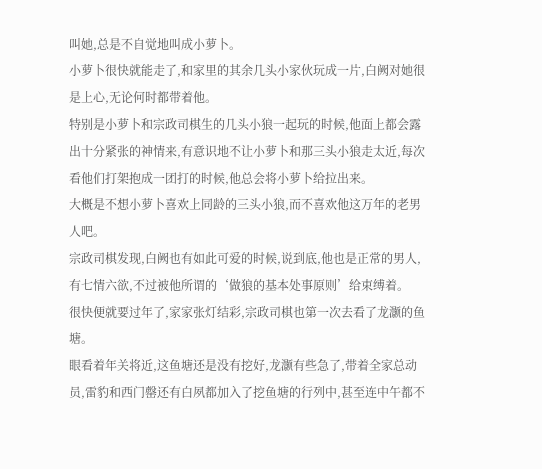叫她,总是不自觉地叫成小萝卜。
小萝卜很快就能走了,和家里的其余几头小家伙玩成一片,白阙对她很是上心,无论何时都带着他。
特别是小萝卜和宗政司棋生的几头小狼一起玩的时候,他面上都会露出十分紧张的神情来,有意识地不让小萝卜和那三头小狼走太近,每次看他们打架抱成一团打的时候,他总会将小萝卜给拉出来。
大概是不想小萝卜喜欢上同龄的三头小狼,而不喜欢他这万年的老男人吧。
宗政司棋发现,白阙也有如此可爱的时候,说到底,他也是正常的男人,有七情六欲,不过被他所谓的‘做狼的基本处事原则’给束缚着。
很快便就要过年了,家家张灯结彩,宗政司棋也第一次去看了龙灏的鱼塘。
眼看着年关将近,这鱼塘还是没有挖好,龙灏有些急了,带着全家总动员,雷豹和西门罄还有白夙都加入了挖鱼塘的行列中,甚至连中午都不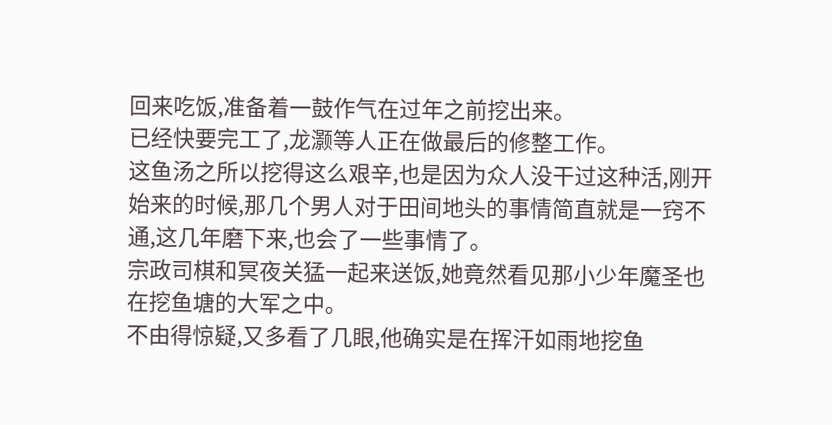回来吃饭,准备着一鼓作气在过年之前挖出来。
已经快要完工了,龙灏等人正在做最后的修整工作。
这鱼汤之所以挖得这么艰辛,也是因为众人没干过这种活,刚开始来的时候,那几个男人对于田间地头的事情简直就是一窍不通,这几年磨下来,也会了一些事情了。
宗政司棋和冥夜关猛一起来送饭,她竟然看见那小少年魔圣也在挖鱼塘的大军之中。
不由得惊疑,又多看了几眼,他确实是在挥汗如雨地挖鱼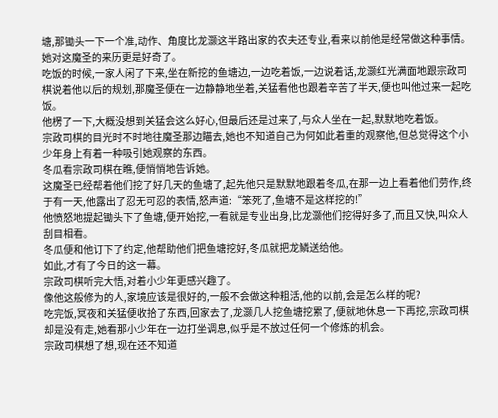塘,那锄头一下一个准,动作、角度比龙灏这半路出家的农夫还专业,看来以前他是经常做这种事情。
她对这魔圣的来历更是好奇了。
吃饭的时候,一家人闲了下来,坐在新挖的鱼塘边,一边吃着饭,一边说着话,龙灏红光满面地跟宗政司棋说着他以后的规划,那魔圣便在一边静静地坐着,关猛看他也跟着辛苦了半天,便也叫他过来一起吃饭。
他楞了一下,大概没想到关猛会这么好心,但最后还是过来了,与众人坐在一起,默默地吃着饭。
宗政司棋的目光时不时地往魔圣那边瞄去,她也不知道自己为何如此着重的观察他,但总觉得这个小少年身上有着一种吸引她观察的东西。
冬瓜看宗政司棋在瞧,便悄悄地告诉她。
这魔圣已经帮着他们挖了好几天的鱼塘了,起先他只是默默地跟着冬瓜,在那一边上看着他们劳作,终于有一天,他露出了忍无可忍的表情,怒声道:“笨死了,鱼塘不是这样挖的!”
他愤怒地提起锄头下了鱼塘,便开始挖,一看就是专业出身,比龙灏他们挖得好多了,而且又快,叫众人刮目相看。
冬瓜便和他订下了约定,他帮助他们把鱼塘挖好,冬瓜就把龙鳞送给他。
如此,才有了今日的这一幕。
宗政司棋听完大悟,对着小少年更感兴趣了。
像他这般修为的人,家境应该是很好的,一般不会做这种粗活,他的以前,会是怎么样的呢?
吃完饭,冥夜和关猛便收拾了东西,回家去了,龙灏几人挖鱼塘挖累了,便就地休息一下再挖,宗政司棋却是没有走,她看那小少年在一边打坐调息,似乎是不放过任何一个修炼的机会。
宗政司棋想了想,现在还不知道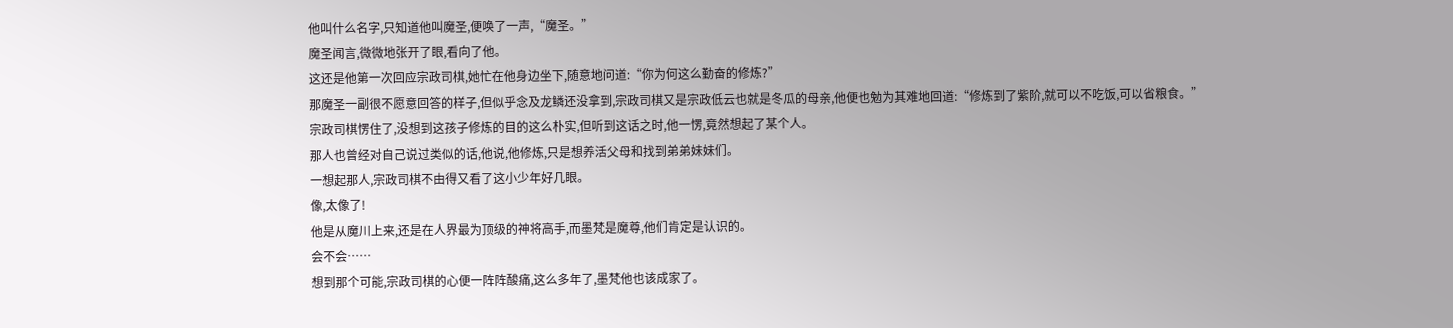他叫什么名字,只知道他叫魔圣,便唤了一声,“魔圣。”
魔圣闻言,微微地张开了眼,看向了他。
这还是他第一次回应宗政司棋,她忙在他身边坐下,随意地问道:“你为何这么勤奋的修炼?”
那魔圣一副很不愿意回答的样子,但似乎念及龙鳞还没拿到,宗政司棋又是宗政低云也就是冬瓜的母亲,他便也勉为其难地回道:“修炼到了紫阶,就可以不吃饭,可以省粮食。”
宗政司棋愣住了,没想到这孩子修炼的目的这么朴实,但听到这话之时,他一愣,竟然想起了某个人。
那人也曾经对自己说过类似的话,他说,他修炼,只是想养活父母和找到弟弟妹妹们。
一想起那人,宗政司棋不由得又看了这小少年好几眼。
像,太像了!
他是从魔川上来,还是在人界最为顶级的神将高手,而墨梵是魔尊,他们肯定是认识的。
会不会……
想到那个可能,宗政司棋的心便一阵阵酸痛,这么多年了,墨梵他也该成家了。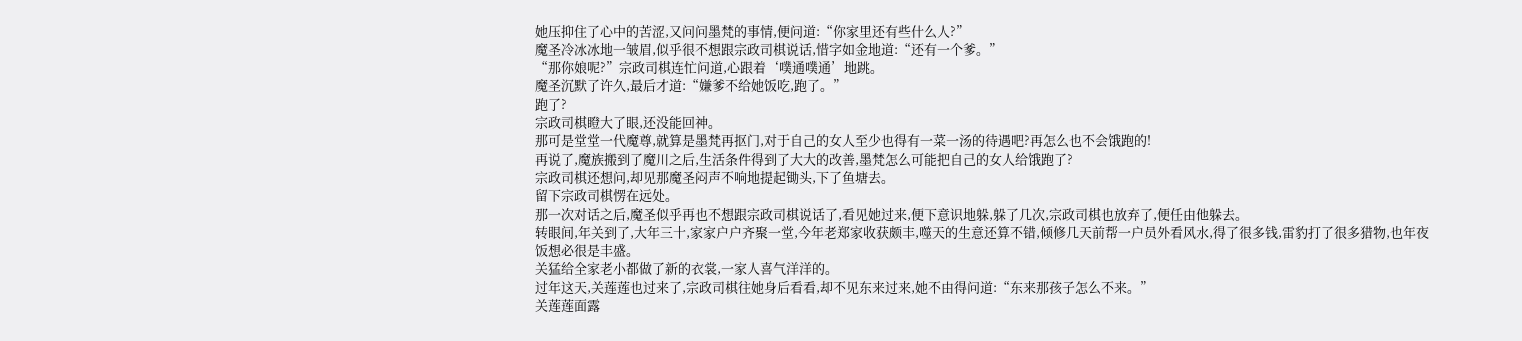她压抑住了心中的苦涩,又问问墨梵的事情,便问道:“你家里还有些什么人?”
魔圣冷冰冰地一皱眉,似乎很不想跟宗政司棋说话,惜字如金地道:“还有一个爹。”
“那你娘呢?”宗政司棋连忙问道,心跟着‘噗通噗通’地跳。
魔圣沉默了许久,最后才道:“嫌爹不给她饭吃,跑了。”
跑了?
宗政司棋瞪大了眼,还没能回神。
那可是堂堂一代魔尊,就算是墨梵再抠门,对于自己的女人至少也得有一菜一汤的待遇吧?再怎么也不会饿跑的!
再说了,魔族搬到了魔川之后,生活条件得到了大大的改善,墨梵怎么可能把自己的女人给饿跑了?
宗政司棋还想问,却见那魔圣闷声不响地提起锄头,下了鱼塘去。
留下宗政司棋愣在远处。
那一次对话之后,魔圣似乎再也不想跟宗政司棋说话了,看见她过来,便下意识地躲,躲了几次,宗政司棋也放弃了,便任由他躲去。
转眼间,年关到了,大年三十,家家户户齐聚一堂,今年老郑家收获颇丰,噬天的生意还算不错,倾修几天前帮一户员外看风水,得了很多钱,雷豹打了很多猎物,也年夜饭想必很是丰盛。
关猛给全家老小都做了新的衣裳,一家人喜气洋洋的。
过年这天,关莲莲也过来了,宗政司棋往她身后看看,却不见东来过来,她不由得问道:“东来那孩子怎么不来。”
关莲莲面露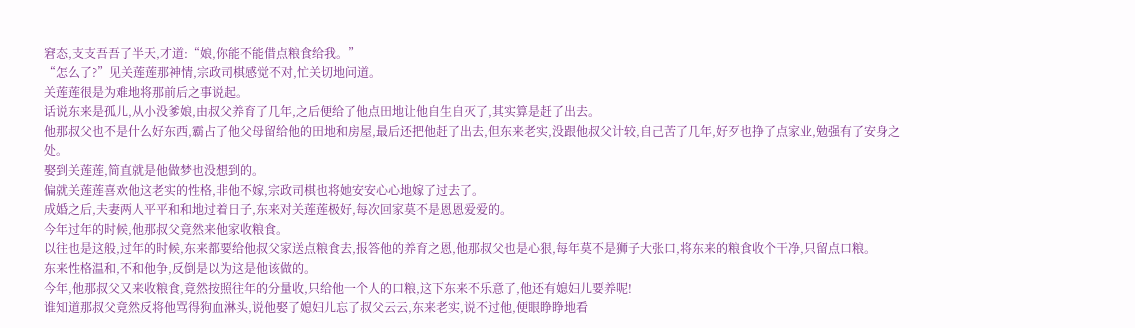窘态,支支吾吾了半天,才道:“娘,你能不能借点粮食给我。”
“怎么了?”见关莲莲那神情,宗政司棋感觉不对,忙关切地问道。
关莲莲很是为难地将那前后之事说起。
话说东来是孤儿,从小没爹娘,由叔父养育了几年,之后便给了他点田地让他自生自灭了,其实算是赶了出去。
他那叔父也不是什么好东西,霸占了他父母留给他的田地和房屋,最后还把他赶了出去,但东来老实,没跟他叔父计较,自己苦了几年,好歹也挣了点家业,勉强有了安身之处。
娶到关莲莲,简直就是他做梦也没想到的。
偏就关莲莲喜欢他这老实的性格,非他不嫁,宗政司棋也将她安安心心地嫁了过去了。
成婚之后,夫妻两人平平和和地过着日子,东来对关莲莲极好,每次回家莫不是恩恩爱爱的。
今年过年的时候,他那叔父竟然来他家收粮食。
以往也是这般,过年的时候,东来都要给他叔父家送点粮食去,报答他的养育之恩,他那叔父也是心狠,每年莫不是狮子大张口,将东来的粮食收个干净,只留点口粮。
东来性格温和,不和他争,反倒是以为这是他该做的。
今年,他那叔父又来收粮食,竟然按照往年的分量收,只给他一个人的口粮,这下东来不乐意了,他还有媳妇儿要养呢!
谁知道那叔父竟然反将他骂得狗血淋头,说他娶了媳妇儿忘了叔父云云,东来老实,说不过他,便眼睁睁地看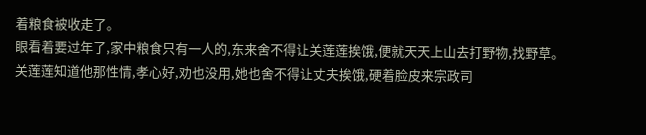着粮食被收走了。
眼看着要过年了,家中粮食只有一人的,东来舍不得让关莲莲挨饿,便就天天上山去打野物,找野草。
关莲莲知道他那性情,孝心好,劝也没用,她也舍不得让丈夫挨饿,硬着脸皮来宗政司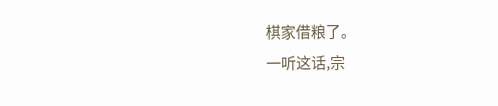棋家借粮了。
一听这话,宗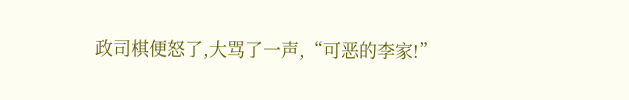政司棋便怒了,大骂了一声,“可恶的李家!”